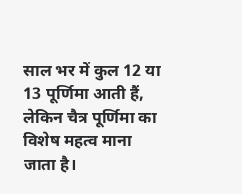साल भर में कुल 12 या 13 पूर्णिमा आती हैं, लेकिन चैत्र पूर्णिमा का विशेष महत्व माना जाता है।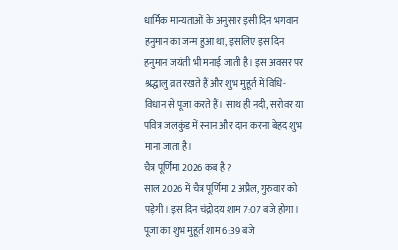धार्मिक मान्यताओं के अनुसार इसी दिन भगवान हनुमान का जन्म हुआ था, इसलिए इस दिन हनुमान जयंती भी मनाई जाती है। इस अवसर पर श्रद्धालु व्रत रखते हैं और शुभ मुहूर्त में विधि-विधान से पूजा करते हैं। साथ ही नदी, सरोवर या पवित्र जलकुंड में स्नान और दान करना बेहद शुभ माना जाता है।
चैत्र पूर्णिमा 2026 कब है ?
साल 2026 में चैत्र पूर्णिमा 2 अप्रैल, गुरुवार को पड़ेगी। इस दिन चंद्रोदय शाम 7:07 बजे होगा। पूजा का शुभ मुहूर्त शाम 6:39 बजे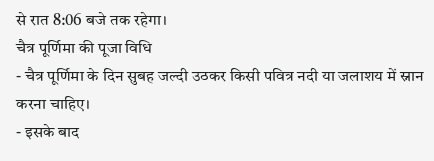से रात 8:06 बजे तक रहेगा।
चैत्र पूर्णिमा की पूजा विधि
- चैत्र पूर्णिमा के दिन सुबह जल्दी उठकर किसी पवित्र नदी या जलाशय में स्नान करना चाहिए।
- इसके बाद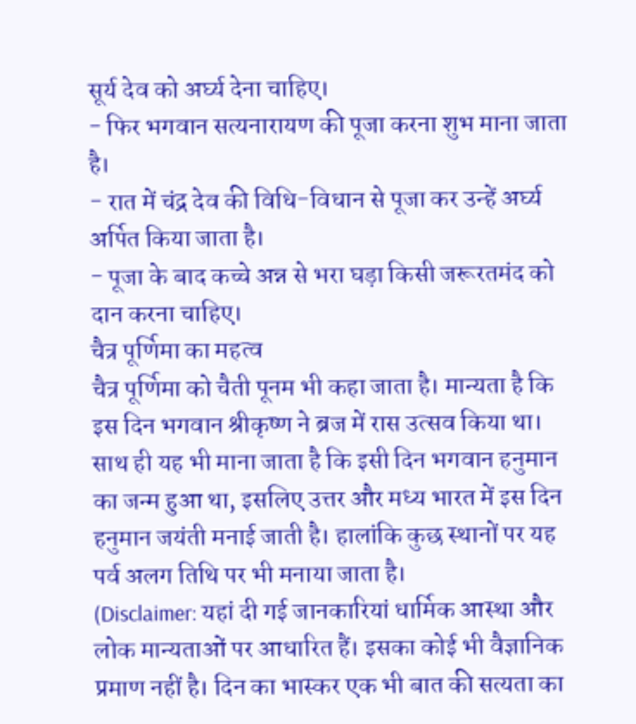सूर्य देव को अर्घ्य देना चाहिए।
- फिर भगवान सत्यनारायण की पूजा करना शुभ माना जाता है।
- रात में चंद्र देव की विधि-विधान से पूजा कर उन्हें अर्घ्य अर्पित किया जाता है।
- पूजा के बाद कच्चे अन्न से भरा घड़ा किसी जरूरतमंद को दान करना चाहिए।
चैत्र पूर्णिमा का महत्व
चैत्र पूर्णिमा को चैती पूनम भी कहा जाता है। मान्यता है कि इस दिन भगवान श्रीकृष्ण ने ब्रज में रास उत्सव किया था। साथ ही यह भी माना जाता है कि इसी दिन भगवान हनुमान का जन्म हुआ था, इसलिए उत्तर और मध्य भारत में इस दिन हनुमान जयंती मनाई जाती है। हालांकि कुछ स्थानों पर यह पर्व अलग तिथि पर भी मनाया जाता है।
(Disclaimer: यहां दी गई जानकारियां धार्मिक आस्था और लोक मान्यताओं पर आधारित हैं। इसका कोई भी वैज्ञानिक प्रमाण नहीं है। दिन का भास्कर एक भी बात की सत्यता का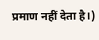प्रमाण नहीं देता है।)